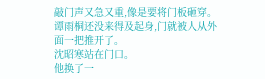敲门声又急又重,像是要将门板砸穿。
谭雨桐还没来得及起身,门就被人从外面一把推开了。
沈昭寒站在门口。
他换了一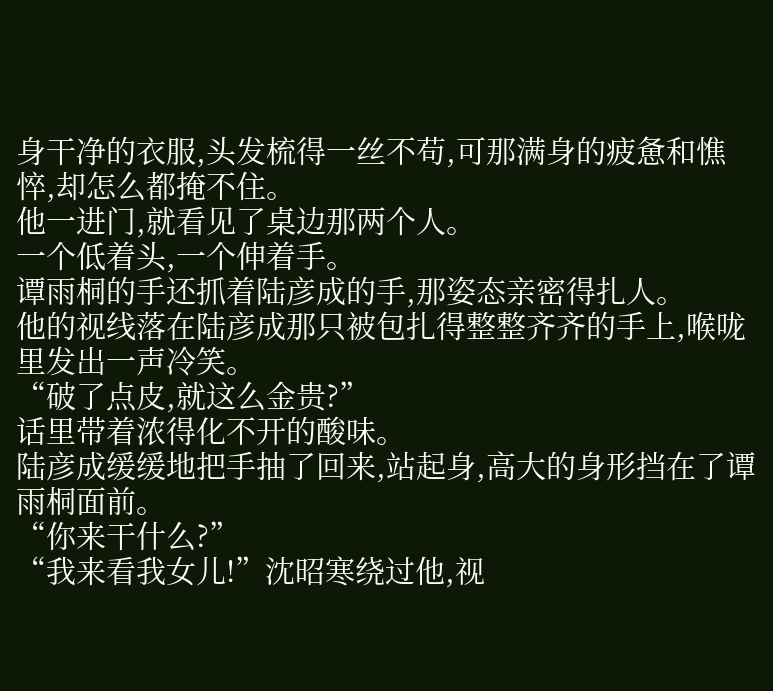身干净的衣服,头发梳得一丝不苟,可那满身的疲惫和憔悴,却怎么都掩不住。
他一进门,就看见了桌边那两个人。
一个低着头,一个伸着手。
谭雨桐的手还抓着陆彦成的手,那姿态亲密得扎人。
他的视线落在陆彦成那只被包扎得整整齐齐的手上,喉咙里发出一声冷笑。
“破了点皮,就这么金贵?”
话里带着浓得化不开的酸味。
陆彦成缓缓地把手抽了回来,站起身,高大的身形挡在了谭雨桐面前。
“你来干什么?”
“我来看我女儿!”沈昭寒绕过他,视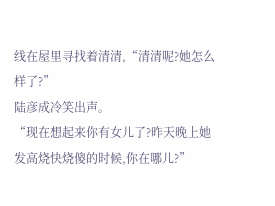线在屋里寻找着清清,“清清呢?她怎么样了?”
陆彦成冷笑出声。
“现在想起来你有女儿了?昨天晚上她发高烧快烧傻的时候,你在哪儿?”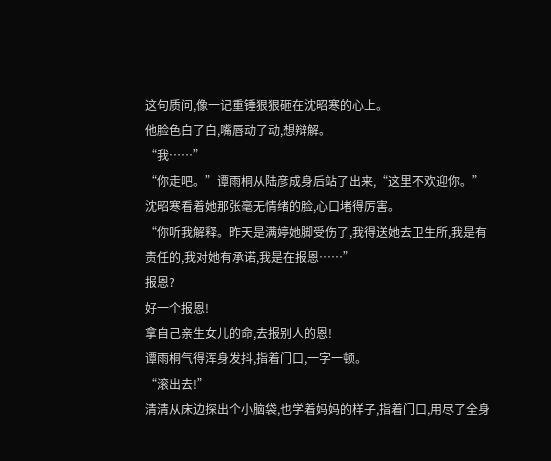这句质问,像一记重锤狠狠砸在沈昭寒的心上。
他脸色白了白,嘴唇动了动,想辩解。
“我……”
“你走吧。”谭雨桐从陆彦成身后站了出来,“这里不欢迎你。”
沈昭寒看着她那张毫无情绪的脸,心口堵得厉害。
“你听我解释。昨天是满婷她脚受伤了,我得送她去卫生所,我是有责任的,我对她有承诺,我是在报恩……”
报恩?
好一个报恩!
拿自己亲生女儿的命,去报别人的恩!
谭雨桐气得浑身发抖,指着门口,一字一顿。
“滚出去!”
清清从床边探出个小脑袋,也学着妈妈的样子,指着门口,用尽了全身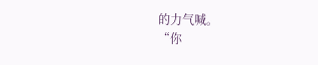的力气喊。
“你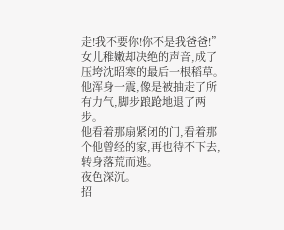走!我不要你!你不是我爸爸!”
女儿稚嫩却决绝的声音,成了压垮沈昭寒的最后一根稻草。
他浑身一震,像是被抽走了所有力气,脚步踉跄地退了两步。
他看着那扇紧闭的门,看着那个他曾经的家,再也待不下去,转身落荒而逃。
夜色深沉。
招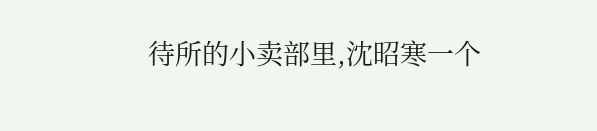待所的小卖部里,沈昭寒一个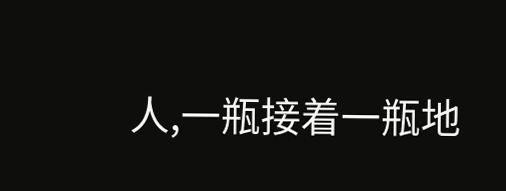人,一瓶接着一瓶地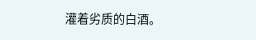灌着劣质的白酒。